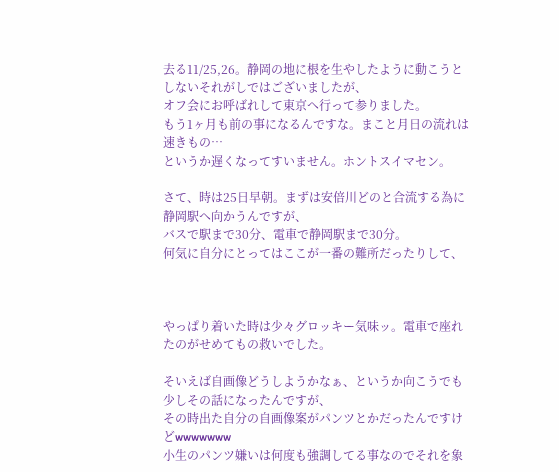去る11/25,26。静岡の地に根を生やしたように動こうとしないそれがしではございましたが、
オフ会にお呼ばれして東京へ行って参りました。
もう1ヶ月も前の事になるんですな。まこと月日の流れは速きもの…
というか遅くなってすいません。ホントスイマセン。

さて、時は25日早朝。まずは安倍川どのと合流する為に 静岡駅へ向かうんですが、
バスで駅まで30分、電車で静岡駅まで30分。
何気に自分にとってはここが一番の難所だったりして、



やっぱり着いた時は少々グロッキー気味ッ。電車で座れたのがせめてもの救いでした。

そいえば自画像どうしようかなぁ、というか向こうでも少しその話になったんですが、
その時出た自分の自画像案がパンツとかだったんですけどwwwwwww
小生のパンツ嫌いは何度も強調してる事なのでそれを象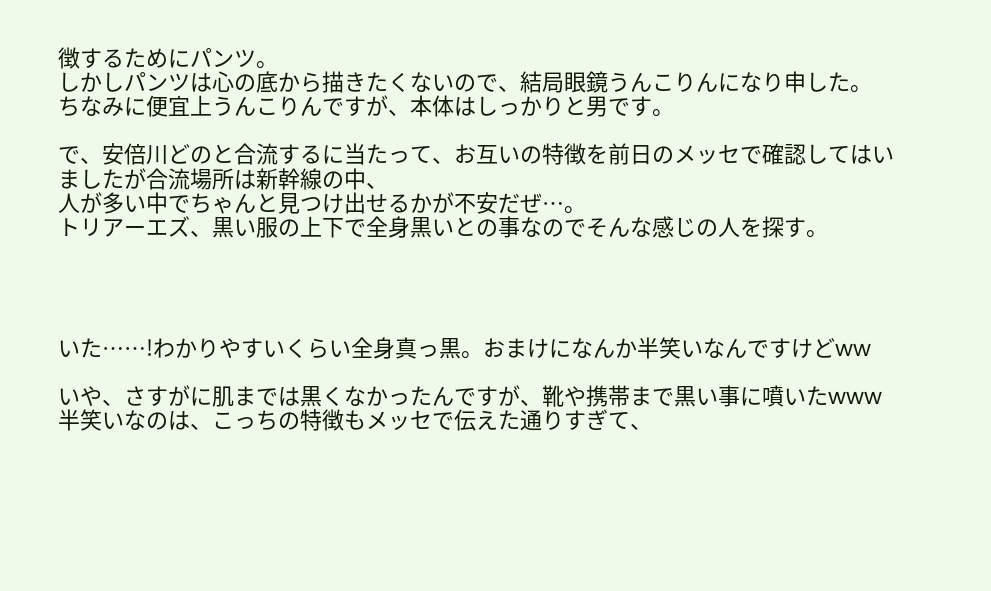徴するためにパンツ。
しかしパンツは心の底から描きたくないので、結局眼鏡うんこりんになり申した。
ちなみに便宜上うんこりんですが、本体はしっかりと男です。

で、安倍川どのと合流するに当たって、お互いの特徴を前日のメッセで確認してはいましたが合流場所は新幹線の中、
人が多い中でちゃんと見つけ出せるかが不安だぜ…。
トリアーエズ、黒い服の上下で全身黒いとの事なのでそんな感じの人を探す。




いた……!わかりやすいくらい全身真っ黒。おまけになんか半笑いなんですけどww

いや、さすがに肌までは黒くなかったんですが、靴や携帯まで黒い事に噴いたwww
半笑いなのは、こっちの特徴もメッセで伝えた通りすぎて、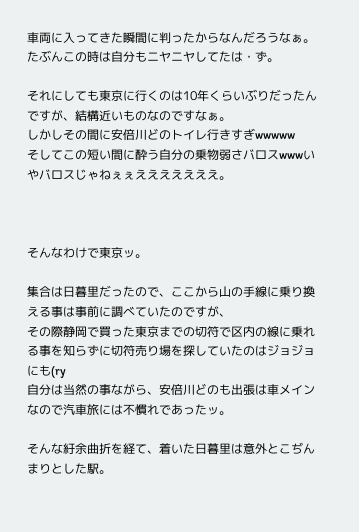車両に入ってきた瞬間に判ったからなんだろうなぁ。
たぶんこの時は自分もニヤニヤしてたは・ず。

それにしても東京に行くのは10年くらいぶりだったんですが、結構近いものなのですなぁ。
しかしその間に安倍川どのトイレ行きすぎwwwww
そしてこの短い間に酔う自分の乗物弱さバロスwwwいやバロスじゃねぇぇえええええええ。



そんなわけで東京ッ。

集合は日暮里だったので、ここから山の手線に乗り換える事は事前に調べていたのですが、
その際静岡で買った東京までの切符で区内の線に乗れる事を知らずに切符売り場を探していたのはジョジョにも(ry
自分は当然の事ながら、安倍川どのも出張は車メインなので汽車旅には不慣れであったッ。

そんな紆余曲折を経て、着いた日暮里は意外とこぢんまりとした駅。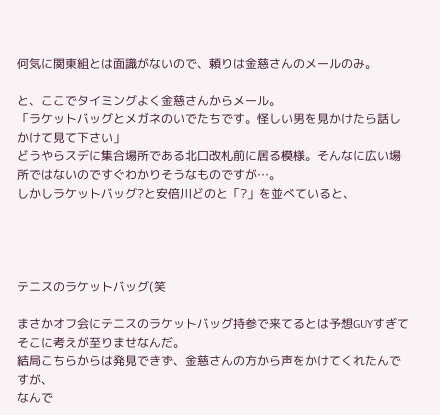何気に関東組とは面識がないので、頼りは金慈さんのメールのみ。

と、ここでタイミングよく金慈さんからメール。
「ラケットバッグとメガネのいでたちです。怪しい男を見かけたら話しかけて見て下さい」
どうやらスデに集合場所である北口改札前に居る模様。そんなに広い場所ではないのですぐわかりそうなものですが…。
しかしラケットバッグ?と安倍川どのと「?」を並べていると、




テニスのラケットバッグ(笑

まさかオフ会にテニスのラケットバッグ持参で来てるとは予想GUYすぎてそこに考えが至りませなんだ。
結局こちらからは発見できず、金慈さんの方から声をかけてくれたんですが、
なんで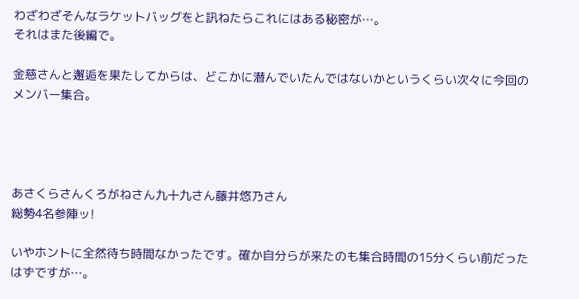わざわざそんなラケットバッグをと訊ねたらこれにはある秘密が…。
それはまた後編で。

金慈さんと邂逅を果たしてからは、どこかに潜んでいたんではないかというくらい次々に今回のメンバー集合。




あさくらさんくろがねさん九十九さん藤井悠乃さん
総勢4名参陣ッ!

いやホントに全然待ち時間なかったです。確か自分らが来たのも集合時間の15分くらい前だったはずですが…。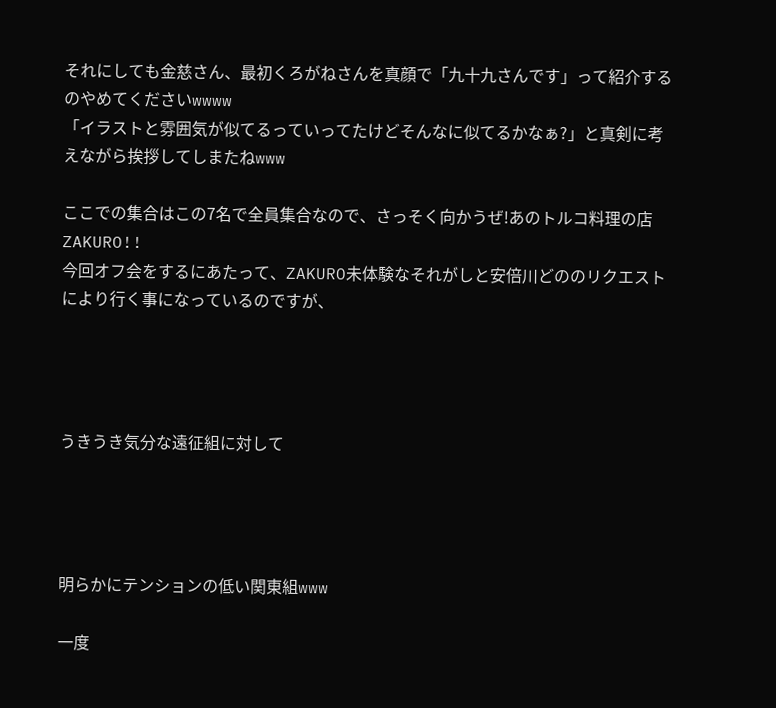それにしても金慈さん、最初くろがねさんを真顔で「九十九さんです」って紹介するのやめてくださいwwww
「イラストと雰囲気が似てるっていってたけどそんなに似てるかなぁ?」と真剣に考えながら挨拶してしまたねwww

ここでの集合はこの7名で全員集合なので、さっそく向かうぜ!あのトルコ料理の店ZAKURO!!
今回オフ会をするにあたって、ZAKURO未体験なそれがしと安倍川どののリクエストにより行く事になっているのですが、




うきうき気分な遠征組に対して




明らかにテンションの低い関東組www

一度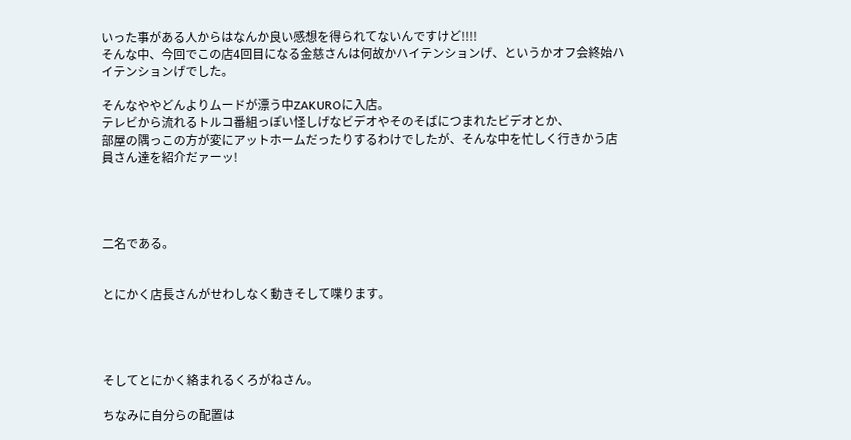いった事がある人からはなんか良い感想を得られてないんですけど!!!!
そんな中、今回でこの店4回目になる金慈さんは何故かハイテンションげ、というかオフ会終始ハイテンションげでした。

そんなややどんよりムードが漂う中ZAKUROに入店。
テレビから流れるトルコ番組っぽい怪しげなビデオやそのそばにつまれたビデオとか、
部屋の隅っこの方が変にアットホームだったりするわけでしたが、そんな中を忙しく行きかう店員さん達を紹介だァーッ!




二名である。


とにかく店長さんがせわしなく動きそして喋ります。




そしてとにかく絡まれるくろがねさん。

ちなみに自分らの配置は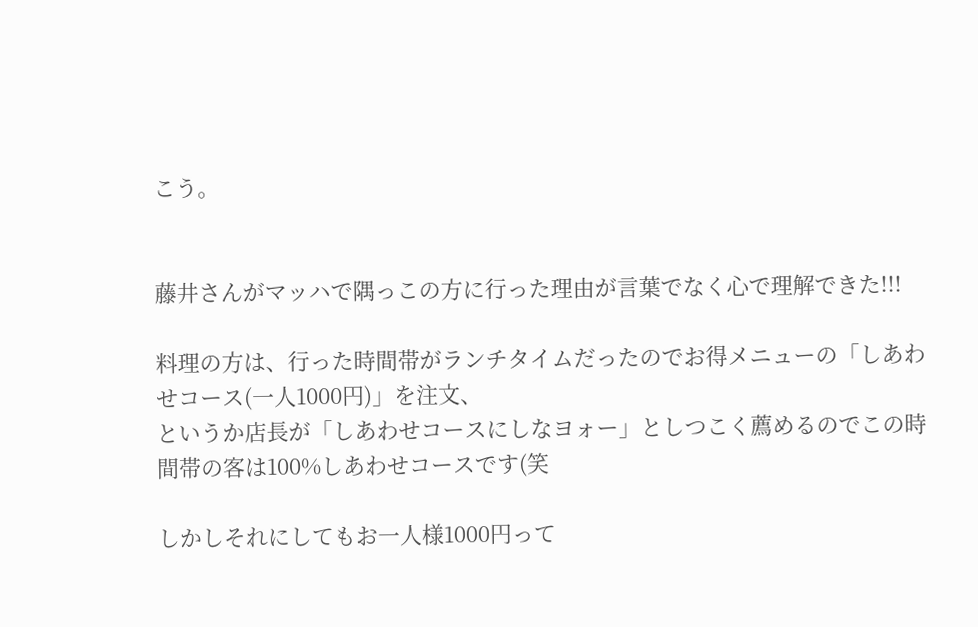こう。


藤井さんがマッハで隅っこの方に行った理由が言葉でなく心で理解できた!!!

料理の方は、行った時間帯がランチタイムだったのでお得メニューの「しあわせコース(一人1000円)」を注文、
というか店長が「しあわせコースにしなヨォー」としつこく薦めるのでこの時間帯の客は100%しあわせコースです(笑

しかしそれにしてもお一人様1000円って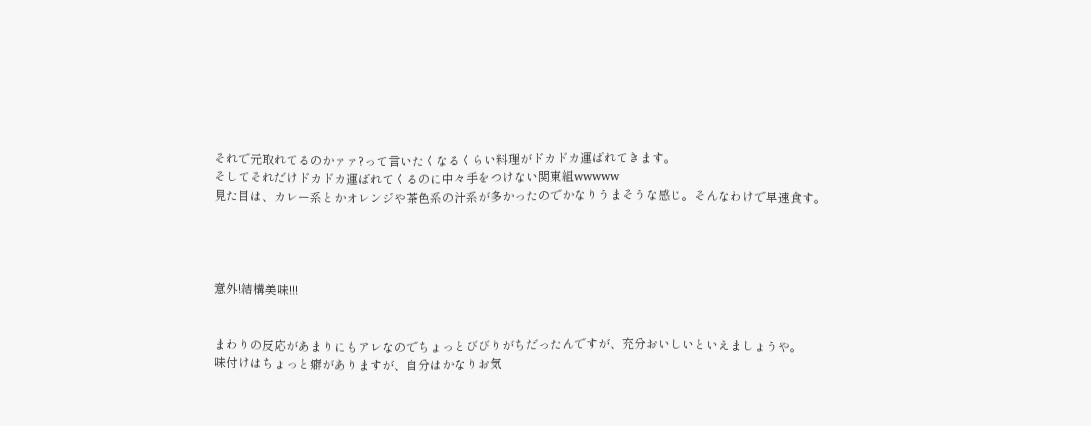それで元取れてるのかァァ?って言いたくなるくらい料理がドカドカ運ばれてきます。
そしてそれだけドカドカ運ばれてくるのに中々手をつけない関東組wwwww
見た目は、カレー系とかオレンジや茶色系の汁系が多かったのでかなりうまそうな感じ。そんなわけで早速食す。




意外!結構美味!!!


まわりの反応があまりにもアレなのでちょっとびびりがちだったんですが、充分おいしいといえましょうや。
味付けはちょっと癖がありますが、自分はかなりお気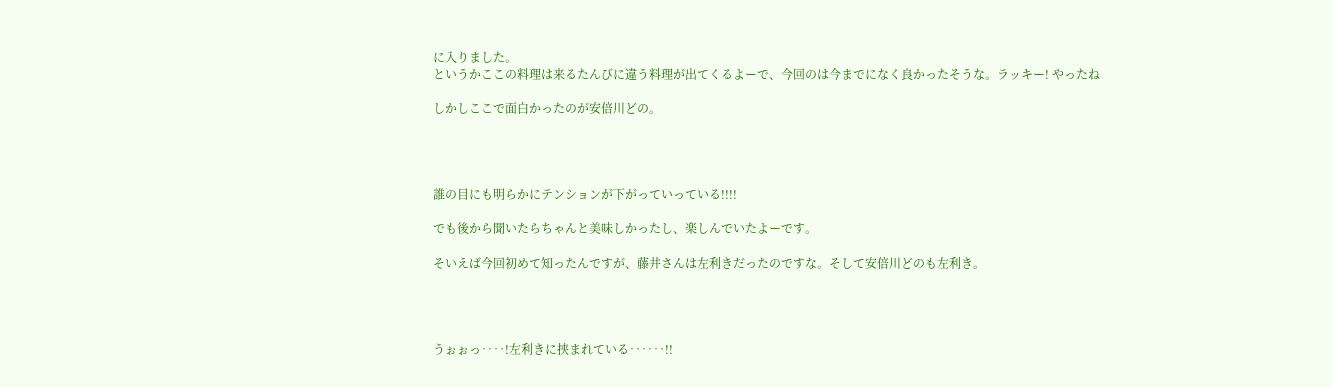に入りました。
というかここの料理は来るたんびに違う料理が出てくるよーで、今回のは今までになく良かったそうな。ラッキー! やったね

しかしここで面白かったのが安倍川どの。




誰の目にも明らかにテンションが下がっていっている!!!!

でも後から聞いたらちゃんと美味しかったし、楽しんでいたよーです。

そいえば今回初めて知ったんですが、藤井さんは左利きだったのですな。そして安倍川どのも左利き。




うぉぉっ‥‥!左利きに挟まれている‥‥‥!!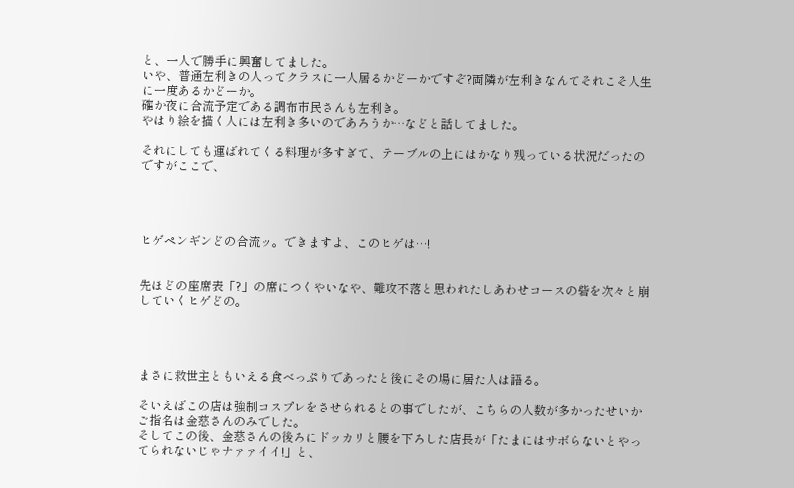と、一人で勝手に興奮してました。
いや、普通左利きの人ってクラスに一人居るかどーかですぞ?両隣が左利きなんてそれこそ人生に一度あるかどーか。
確か夜に合流予定である調布市民さんも左利き。
やはり絵を描く人には左利き多いのであろうか…などと話してました。

それにしても運ばれてくる料理が多すぎて、テーブルの上にはかなり残っている状況だったのですがここで、




ヒゲペンギンどの合流ッ。できますよ、このヒゲは…!


先ほどの座席表「?」の席につくやいなや、難攻不落と思われたしあわせコースの砦を次々と崩していくヒゲどの。




まさに救世主ともいえる食べっぷりであったと後にその場に居た人は語る。

そいえばこの店は強制コスプレをさせられるとの事でしたが、こちらの人数が多かったせいかご指名は金慈さんのみでした。
そしてこの後、金慈さんの後ろにドッカリと腰を下ろした店長が「たまにはサボらないとやってられないじゃナァァイイ!」と、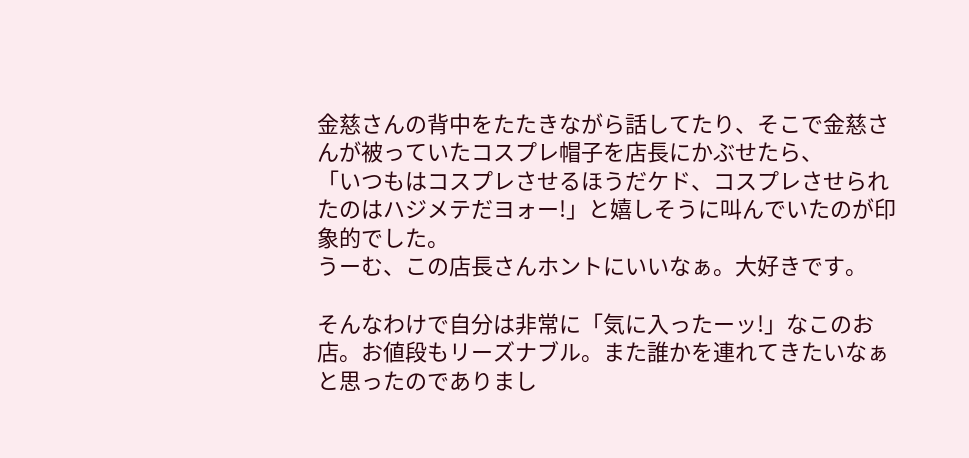金慈さんの背中をたたきながら話してたり、そこで金慈さんが被っていたコスプレ帽子を店長にかぶせたら、
「いつもはコスプレさせるほうだケド、コスプレさせられたのはハジメテだヨォー!」と嬉しそうに叫んでいたのが印象的でした。
うーむ、この店長さんホントにいいなぁ。大好きです。

そんなわけで自分は非常に「気に入ったーッ!」なこのお店。お値段もリーズナブル。また誰かを連れてきたいなぁと思ったのでありまし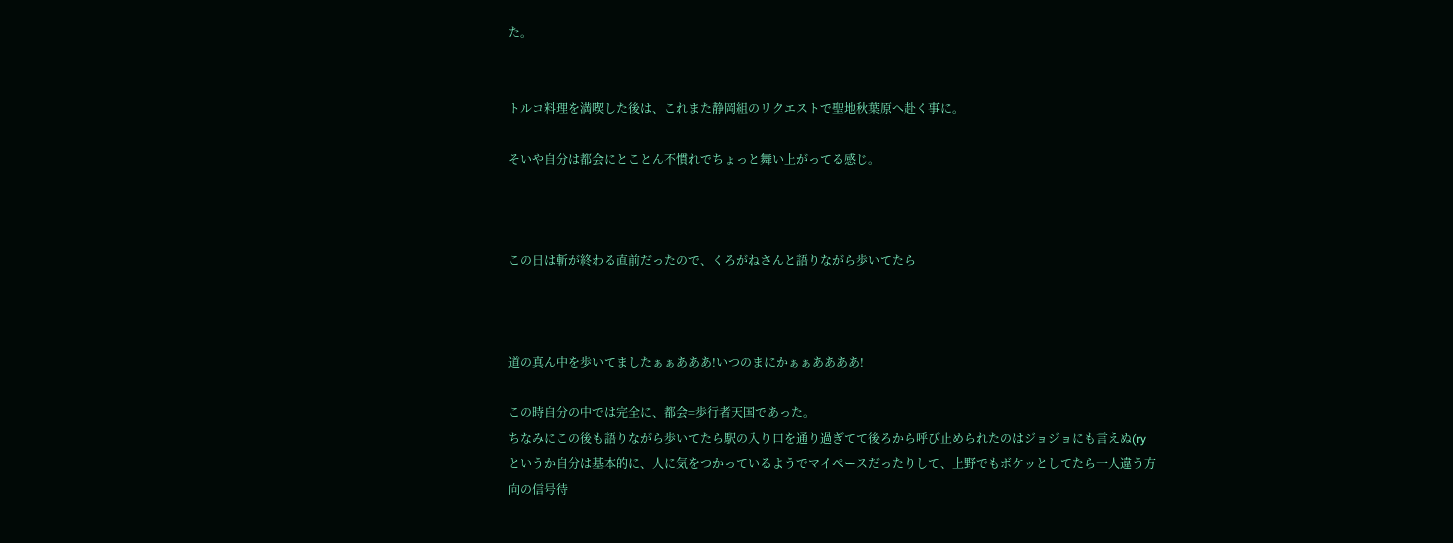た。


トルコ料理を満喫した後は、これまた静岡組のリクエストで聖地秋葉原へ赴く事に。

そいや自分は都会にとことん不慣れでちょっと舞い上がってる感じ。



この日は斬が終わる直前だったので、くろがねさんと語りながら歩いてたら



道の真ん中を歩いてましたぁぁあああ!いつのまにかぁぁああああ!

この時自分の中では完全に、都会=歩行者天国であった。
ちなみにこの後も語りながら歩いてたら駅の入り口を通り過ぎてて後ろから呼び止められたのはジョジョにも言えぬ(ry
というか自分は基本的に、人に気をつかっているようでマイペースだったりして、上野でもボケッとしてたら一人違う方向の信号待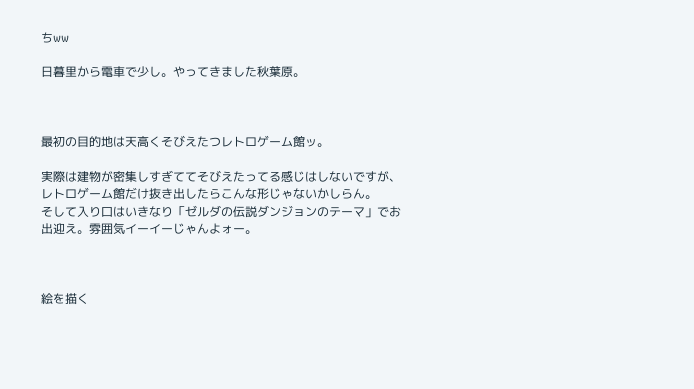ちww

日暮里から電車で少し。やってきました秋葉原。



最初の目的地は天高くそびえたつレトロゲーム館ッ。

実際は建物が密集しすぎててそびえたってる感じはしないですが、レトロゲーム館だけ抜き出したらこんな形じゃないかしらん。
そして入り口はいきなり「ゼルダの伝説ダンジョンのテーマ」でお出迎え。雰囲気イーイーじゃんよォー。



絵を描く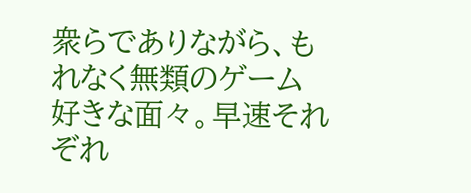衆らでありながら、もれなく無類のゲーム好きな面々。早速それぞれ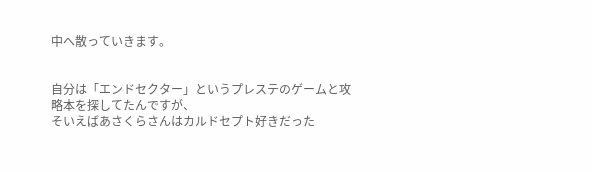中へ散っていきます。


自分は「エンドセクター」というプレステのゲームと攻略本を探してたんですが、
そいえばあさくらさんはカルドセプト好きだった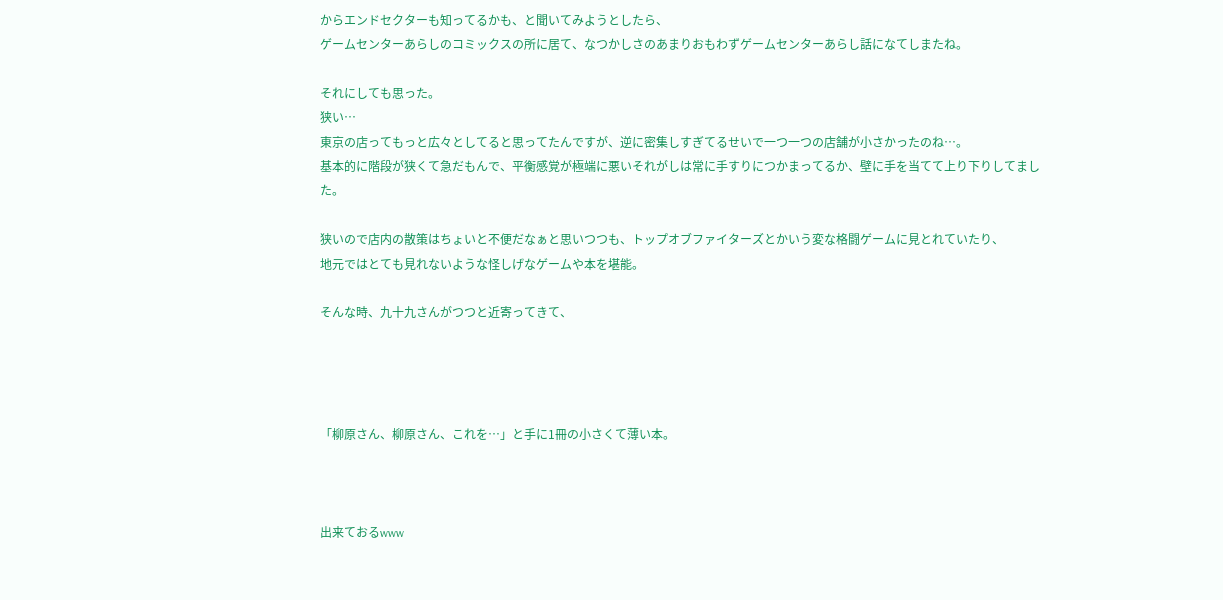からエンドセクターも知ってるかも、と聞いてみようとしたら、
ゲームセンターあらしのコミックスの所に居て、なつかしさのあまりおもわずゲームセンターあらし話になてしまたね。

それにしても思った。
狭い…
東京の店ってもっと広々としてると思ってたんですが、逆に密集しすぎてるせいで一つ一つの店舗が小さかったのね…。
基本的に階段が狭くて急だもんで、平衡感覚が極端に悪いそれがしは常に手すりにつかまってるか、壁に手を当てて上り下りしてました。

狭いので店内の散策はちょいと不便だなぁと思いつつも、トップオブファイターズとかいう変な格闘ゲームに見とれていたり、
地元ではとても見れないような怪しげなゲームや本を堪能。

そんな時、九十九さんがつつと近寄ってきて、




「柳原さん、柳原さん、これを…」と手に1冊の小さくて薄い本。



出来ておるwww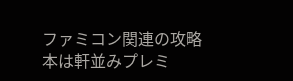ファミコン関連の攻略本は軒並みプレミ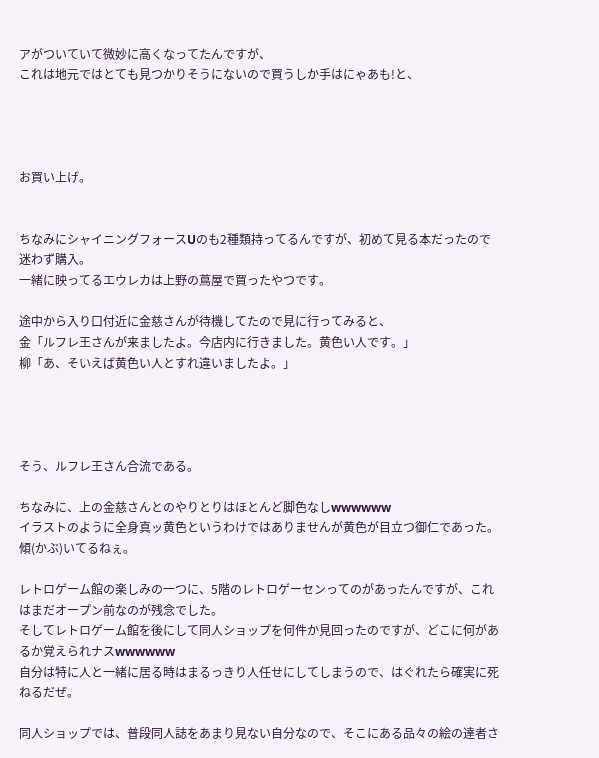アがついていて微妙に高くなってたんですが、
これは地元ではとても見つかりそうにないので買うしか手はにゃあも!と、




お買い上げ。


ちなみにシャイニングフォースUのも2種類持ってるんですが、初めて見る本だったので迷わず購入。
一緒に映ってるエウレカは上野の蔦屋で買ったやつです。

途中から入り口付近に金慈さんが待機してたので見に行ってみると、
金「ルフレ王さんが来ましたよ。今店内に行きました。黄色い人です。」
柳「あ、そいえば黄色い人とすれ違いましたよ。」




そう、ルフレ王さん合流である。

ちなみに、上の金慈さんとのやりとりはほとんど脚色なしwwwwww
イラストのように全身真ッ黄色というわけではありませんが黄色が目立つ御仁であった。傾(かぶ)いてるねぇ。

レトロゲーム館の楽しみの一つに、5階のレトロゲーセンってのがあったんですが、これはまだオープン前なのが残念でした。
そしてレトロゲーム館を後にして同人ショップを何件か見回ったのですが、どこに何があるか覚えられナスwwwwww
自分は特に人と一緒に居る時はまるっきり人任せにしてしまうので、はぐれたら確実に死ねるだぜ。

同人ショップでは、普段同人誌をあまり見ない自分なので、そこにある品々の絵の達者さ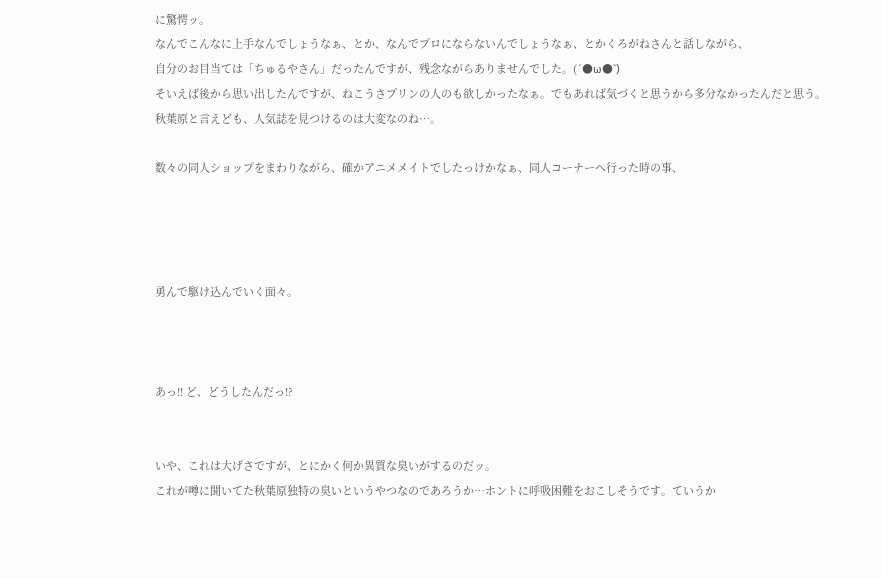に驚愕ッ。
なんでこんなに上手なんでしょうなぁ、とか、なんでプロにならないんでしょうなぁ、とかくろがねさんと話しながら、
自分のお目当ては「ちゅるやさん」だったんですが、残念ながらありませんでした。(´●ω●`)
そいえば後から思い出したんですが、ねこうさプリンの人のも欲しかったなぁ。でもあれば気づくと思うから多分なかったんだと思う。
秋葉原と言えども、人気誌を見つけるのは大変なのね…。

数々の同人ショップをまわりながら、確かアニメメイトでしたっけかなぁ、同人コーナーへ行った時の事、




勇んで駆け込んでいく面々。



あっ!! ど、どうしたんだっ!?


いや、これは大げさですが、とにかく何か異質な臭いがするのだッ。
これが噂に聞いてた秋葉原独特の臭いというやつなのであろうか…ホントに呼吸困難をおこしそうです。ていうか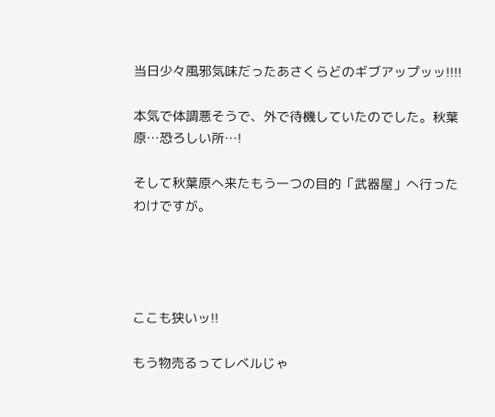当日少々風邪気味だったあさくらどのギブアップッッ!!!!

本気で体調悪そうで、外で待機していたのでした。秋葉原…恐ろしい所…!

そして秋葉原へ来たもう一つの目的「武器屋」へ行ったわけですが。




ここも狭いッ!!

もう物売るってレベルじゃ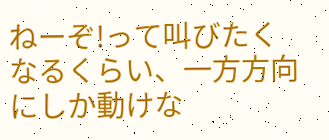ねーぞ!って叫びたくなるくらい、一方方向にしか動けな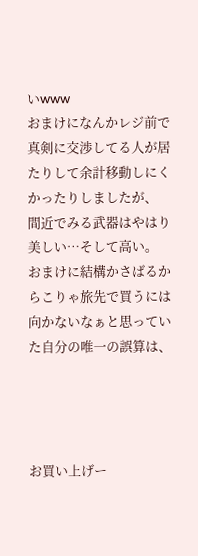いwww
おまけになんかレジ前で真剣に交渉してる人が居たりして余計移動しにくかったりしましたが、
間近でみる武器はやはり美しい…そして高い。
おまけに結構かさばるからこりゃ旅先で買うには向かないなぁと思っていた自分の唯一の誤算は、




お買い上げー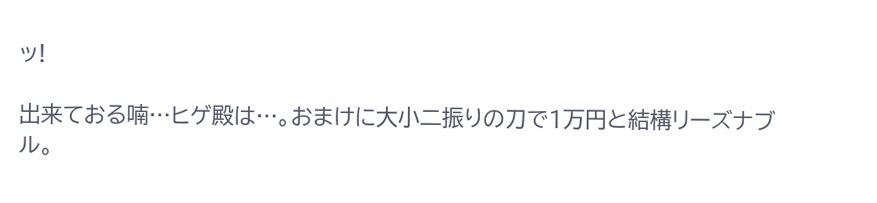ッ!

出来ておる喃…ヒゲ殿は…。おまけに大小二振りの刀で1万円と結構リーズナブル。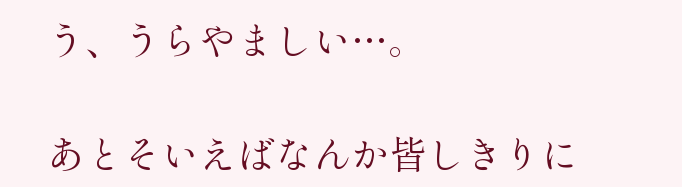う、うらやましい…。

あとそいえばなんか皆しきりに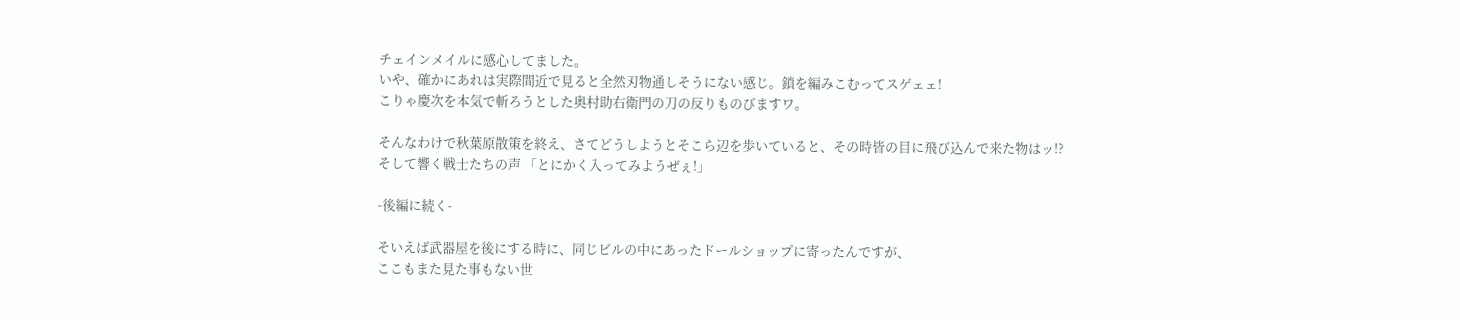チェインメイルに感心してました。
いや、確かにあれは実際間近で見ると全然刃物通しそうにない感じ。鎖を編みこむってスゲェェ!
こりゃ慶次を本気で斬ろうとした奥村助右衛門の刀の反りものびますワ。

そんなわけで秋葉原散策を終え、さてどうしようとそこら辺を歩いていると、その時皆の目に飛び込んで来た物はッ!?
そして響く戦士たちの声 「とにかく入ってみようぜぇ!」

-後編に続く-

そいえば武器屋を後にする時に、同じビルの中にあったドールショップに寄ったんですが、
ここもまた見た事もない世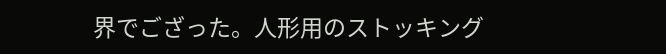界でござった。人形用のストッキング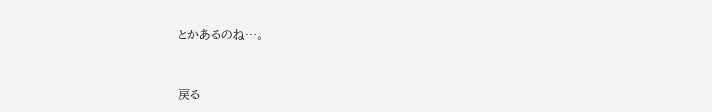とかあるのね…。


戻る